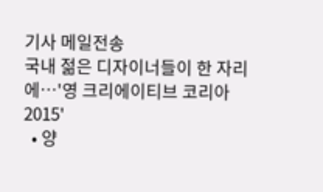기사 메일전송
국내 젊은 디자이너들이 한 자리에…'영 크리에이티브 코리아 2015'
  • 양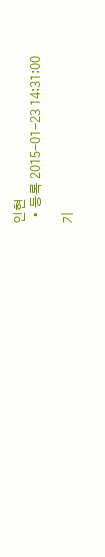인현
  • 등록 2015-01-23 14:31:00

기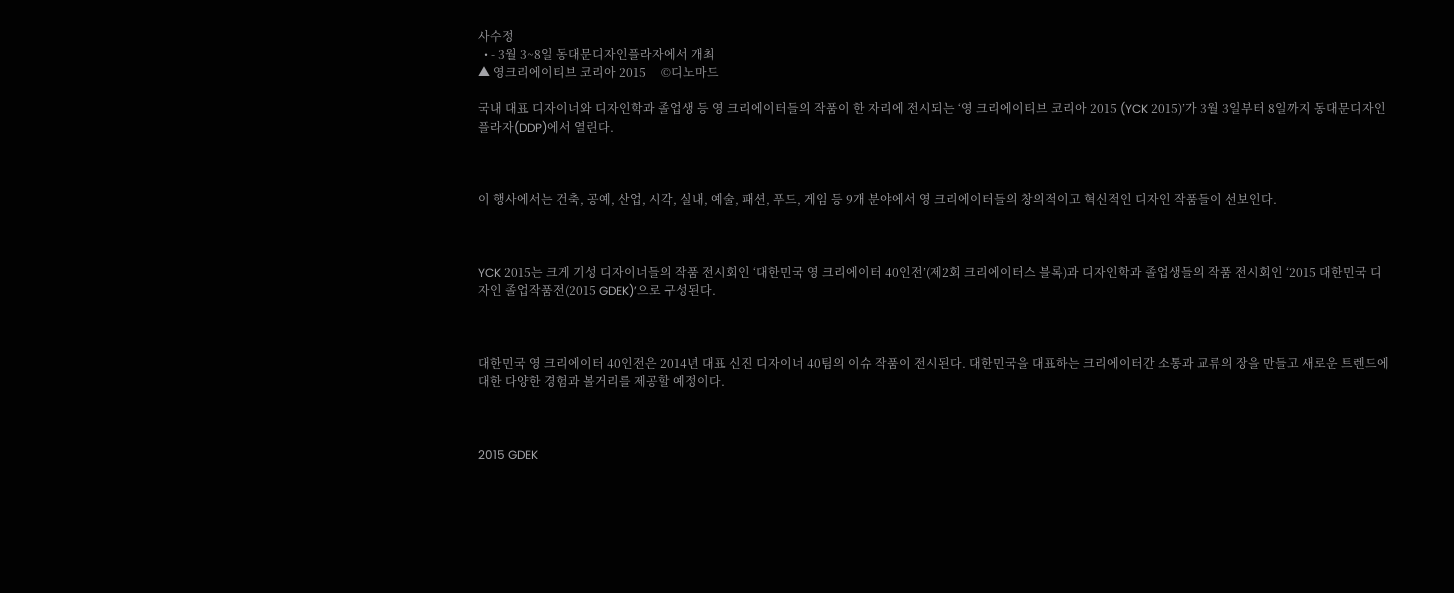사수정
  • - 3월 3~8일 동대문디자인플라자에서 개최
▲ 영크리에이티브 코리아 2015     ©디노마드

국내 대표 디자이너와 디자인학과 졸업생 등 영 크리에이터들의 작품이 한 자리에 전시되는 ‘영 크리에이티브 코리아 2015 (YCK 2015)’가 3월 3일부터 8일까지 동대문디자인플라자(DDP)에서 열린다.



이 행사에서는 건축, 공예, 산업, 시각, 실내, 예술, 패션, 푸드, 게임 등 9개 분야에서 영 크리에이터들의 창의적이고 혁신적인 디자인 작품들이 선보인다.



YCK 2015는 크게 기성 디자이너들의 작품 전시회인 ‘대한민국 영 크리에이터 40인전’(제2회 크리에이터스 블록)과 디자인학과 졸업생들의 작품 전시회인 ‘2015 대한민국 디자인 졸업작품전(2015 GDEK)’으로 구성된다.



대한민국 영 크리에이터 40인전은 2014년 대표 신진 디자이너 40팀의 이슈 작품이 전시된다. 대한민국을 대표하는 크리에이터간 소통과 교류의 장을 만들고 새로운 트렌드에 대한 다양한 경험과 볼거리를 제공할 예정이다.



2015 GDEK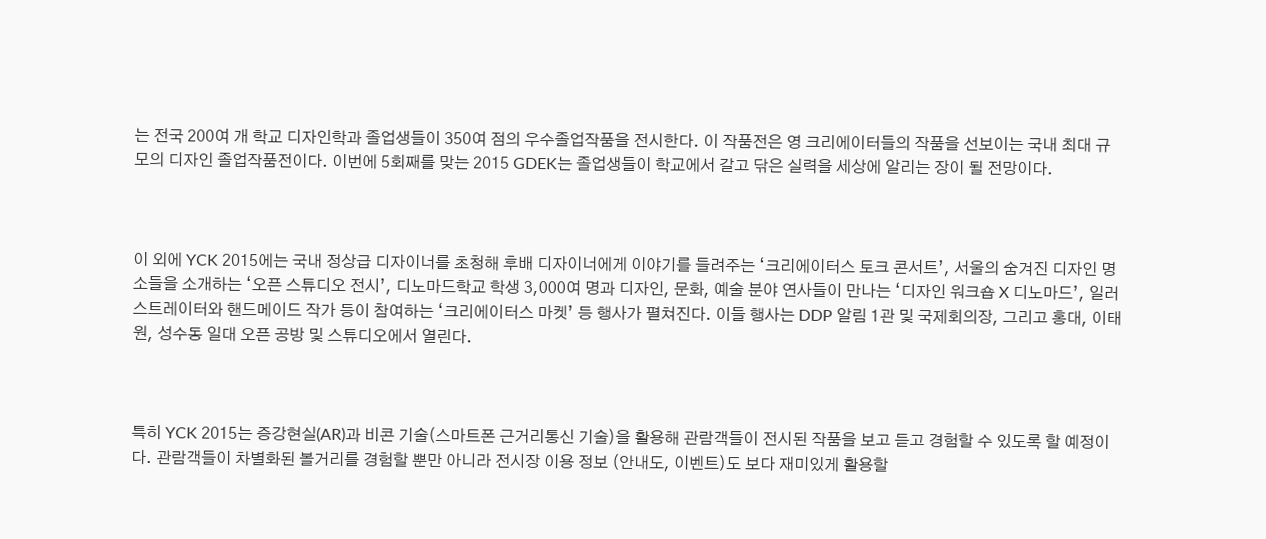는 전국 200여 개 학교 디자인학과 졸업생들이 350여 점의 우수졸업작품을 전시한다. 이 작품전은 영 크리에이터들의 작품을 선보이는 국내 최대 규모의 디자인 졸업작품전이다. 이번에 5회째를 맞는 2015 GDEK는 졸업생들이 학교에서 갈고 닦은 실력을 세상에 알리는 장이 될 전망이다.



이 외에 YCK 2015에는 국내 정상급 디자이너를 초청해 후배 디자이너에게 이야기를 들려주는 ‘크리에이터스 토크 콘서트’, 서울의 숨겨진 디자인 명소들을 소개하는 ‘오픈 스튜디오 전시’, 디노마드학교 학생 3,000여 명과 디자인, 문화, 예술 분야 연사들이 만나는 ‘디자인 워크숍 X 디노마드’, 일러스트레이터와 핸드메이드 작가 등이 참여하는 ‘크리에이터스 마켓’ 등 행사가 펼쳐진다. 이들 행사는 DDP 알림 1관 및 국제회의장, 그리고 홍대, 이태원, 성수동 일대 오픈 공방 및 스튜디오에서 열린다.



특히 YCK 2015는 증강현실(AR)과 비콘 기술(스마트폰 근거리통신 기술)을 활용해 관람객들이 전시된 작품을 보고 듣고 경험할 수 있도록 할 예정이다. 관람객들이 차별화된 볼거리를 경험할 뿐만 아니라 전시장 이용 정보 (안내도, 이벤트)도 보다 재미있게 활용할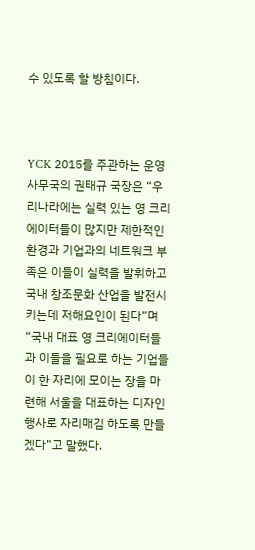수 있도록 할 방침이다.



YCK 2015를 주관하는 운영사무국의 권태규 국장은 “우리나라에는 실력 있는 영 크리에이터들이 많지만 제한적인 환경과 기업과의 네트워크 부족은 이들이 실력을 발휘하고 국내 창조문화 산업을 발전시키는데 저해요인이 된다”며 “국내 대표 영 크리에이터들과 이들을 필요로 하는 기업들이 한 자리에 모이는 장을 마련해 서울을 대표하는 디자인 행사로 자리매김 하도록 만들겠다”고 말했다.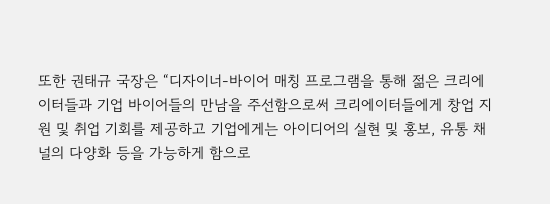또한 권태규 국장은 “디자이너-바이어 매칭 프로그램을 통해 젊은 크리에이터들과 기업 바이어들의 만남을 주선함으로써 크리에이터들에게 창업 지원 및 취업 기회를 제공하고 기업에게는 아이디어의 실현 및 홍보, 유통 채널의 다양화 등을 가능하게 함으로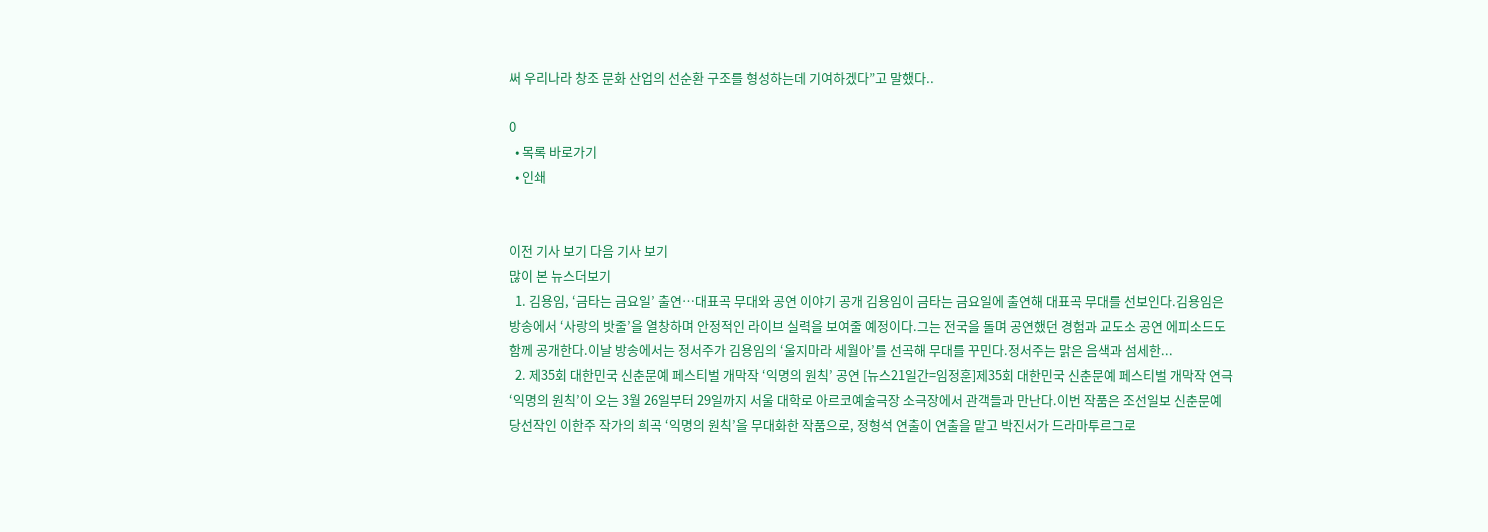써 우리나라 창조 문화 산업의 선순환 구조를 형성하는데 기여하겠다”고 말했다..

0
  • 목록 바로가기
  • 인쇄


이전 기사 보기 다음 기사 보기
많이 본 뉴스더보기
  1. 김용임, ‘금타는 금요일’ 출연…대표곡 무대와 공연 이야기 공개 김용임이 금타는 금요일에 출연해 대표곡 무대를 선보인다.김용임은 방송에서 ‘사랑의 밧줄’을 열창하며 안정적인 라이브 실력을 보여줄 예정이다.그는 전국을 돌며 공연했던 경험과 교도소 공연 에피소드도 함께 공개한다.이날 방송에서는 정서주가 김용임의 ‘울지마라 세월아’를 선곡해 무대를 꾸민다.정서주는 맑은 음색과 섬세한...
  2. 제35회 대한민국 신춘문예 페스티벌 개막작 ‘익명의 원칙’ 공연 [뉴스21일간=임정훈]제35회 대한민국 신춘문예 페스티벌 개막작 연극 ‘익명의 원칙’이 오는 3월 26일부터 29일까지 서울 대학로 아르코예술극장 소극장에서 관객들과 만난다.이번 작품은 조선일보 신춘문예 당선작인 이한주 작가의 희곡 ‘익명의 원칙’을 무대화한 작품으로, 정형석 연출이 연출을 맡고 박진서가 드라마투르그로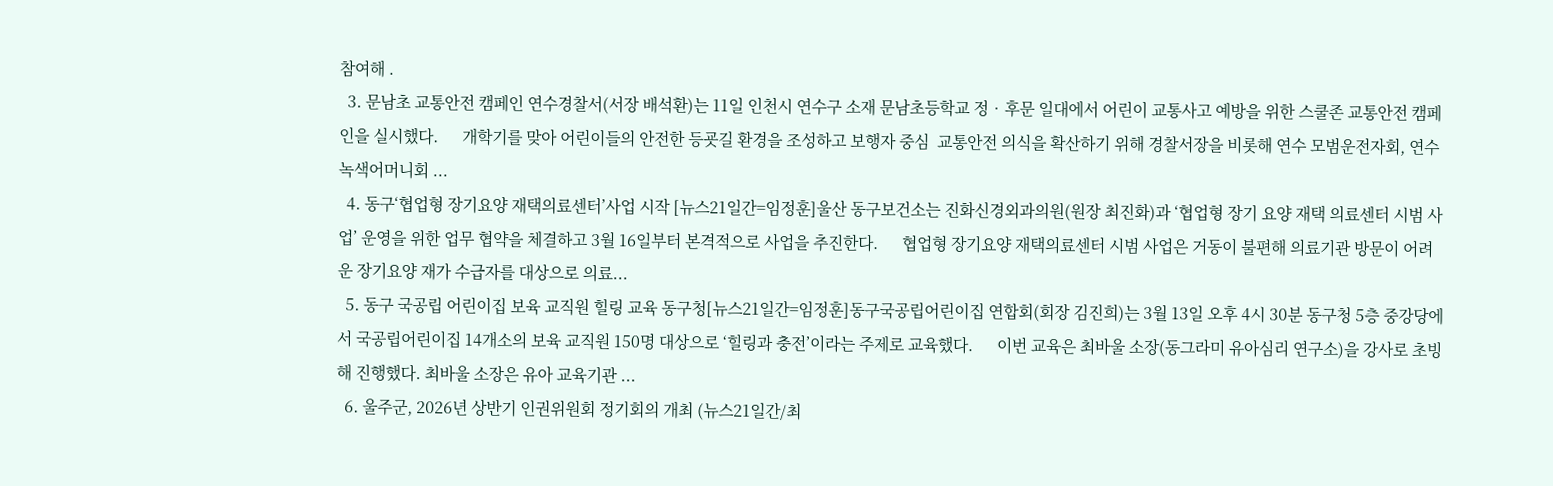참여해 .
  3. 문남초 교통안전 캠페인 연수경찰서(서장 배석환)는 11일 인천시 연수구 소재 문남초등학교 정‧후문 일대에서 어린이 교통사고 예방을 위한 스쿨존 교통안전 캠페인을 실시했다.      개학기를 맞아 어린이들의 안전한 등굣길 환경을 조성하고 보행자 중심  교통안전 의식을 확산하기 위해 경찰서장을 비롯해 연수 모범운전자회, 연수 녹색어머니회 ...
  4. 동구‘협업형 장기요양 재택의료센터’사업 시작 [뉴스21일간=임정훈]울산 동구보건소는 진화신경외과의원(원장 최진화)과 ‘협업형 장기 요양 재택 의료센터 시범 사업’ 운영을 위한 업무 협약을 체결하고 3월 16일부터 본격적으로 사업을 추진한다.      협업형 장기요양 재택의료센터 시범 사업은 거동이 불편해 의료기관 방문이 어려운 장기요양 재가 수급자를 대상으로 의료...
  5. 동구 국공립 어린이집 보육 교직원 힐링 교육 동구청[뉴스21일간=임정훈]동구국공립어린이집 연합회(회장 김진희)는 3월 13일 오후 4시 30분 동구청 5층 중강당에서 국공립어린이집 14개소의 보육 교직원 150명 대상으로 ‘힐링과 충전’이라는 주제로 교육했다.      이번 교육은 최바울 소장(동그라미 유아심리 연구소)을 강사로 초빙해 진행했다. 최바울 소장은 유아 교육기관 ...
  6. 울주군, 2026년 상반기 인권위원회 정기회의 개최 (뉴스21일간/최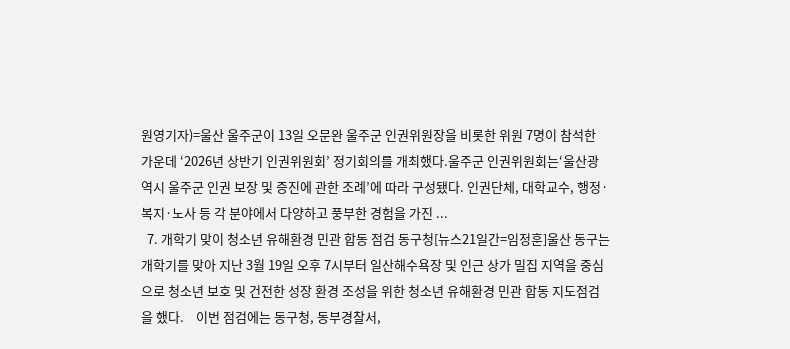원영기자)=울산 울주군이 13일 오문완 울주군 인권위원장을 비롯한 위원 7명이 참석한 가운데 ‘2026년 상반기 인권위원회’ 정기회의를 개최했다.울주군 인권위원회는‘울산광역시 울주군 인권 보장 및 증진에 관한 조례’에 따라 구성됐다. 인권단체, 대학교수, 행정·복지·노사 등 각 분야에서 다양하고 풍부한 경험을 가진 ...
  7. 개학기 맞이 청소년 유해환경 민관 합동 점검 동구청[뉴스21일간=임정훈]울산 동구는 개학기를 맞아 지난 3월 19일 오후 7시부터 일산해수욕장 및 인근 상가 밀집 지역을 중심으로 청소년 보호 및 건전한 성장 환경 조성을 위한 청소년 유해환경 민관 합동 지도점검을 했다.    이번 점검에는 동구청, 동부경찰서,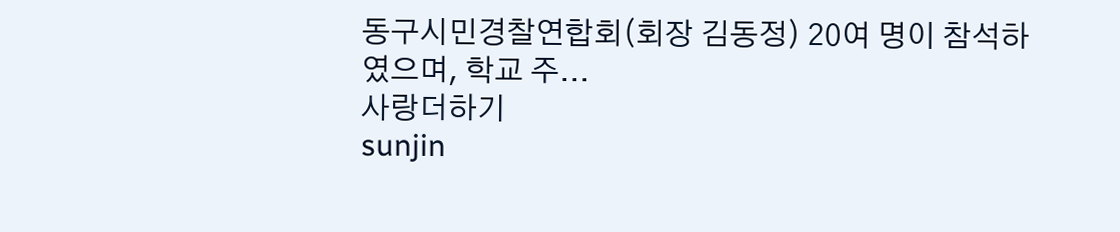동구시민경찰연합회(회장 김동정) 20여 명이 참석하였으며, 학교 주...
사랑더하기
sunjin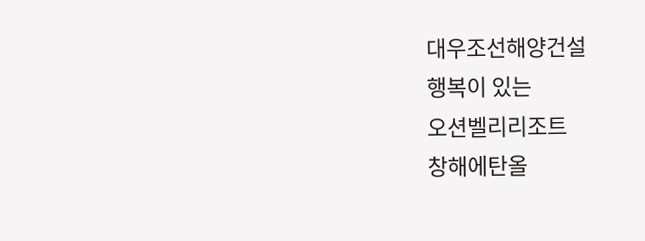대우조선해양건설
행복이 있는
오션벨리리조트
창해에탄올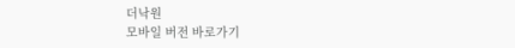더낙원
모바일 버전 바로가기